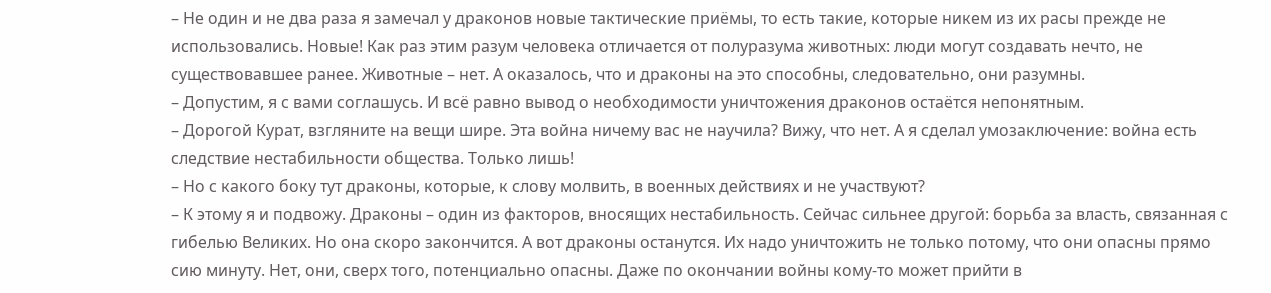– Не один и не два раза я замечал у драконов новые тактические приёмы, то есть такие, которые никем из их расы прежде не использовались. Новые! Как раз этим разум человека отличается от полуразума животных: люди могут создавать нечто, не существовавшее ранее. Животные – нет. А оказалось, что и драконы на это способны, следовательно, они разумны.
– Допустим, я с вами соглашусь. И всё равно вывод о необходимости уничтожения драконов остаётся непонятным.
– Дорогой Курат, взгляните на вещи шире. Эта война ничему вас не научила? Вижу, что нет. А я сделал умозаключение: война есть следствие нестабильности общества. Только лишь!
– Но с какого боку тут драконы, которые, к слову молвить, в военных действиях и не участвуют?
– К этому я и подвожу. Драконы – один из факторов, вносящих нестабильность. Сейчас сильнее другой: борьба за власть, связанная с гибелью Великих. Но она скоро закончится. А вот драконы останутся. Их надо уничтожить не только потому, что они опасны прямо сию минуту. Нет, они, сверх того, потенциально опасны. Даже по окончании войны кому-то может прийти в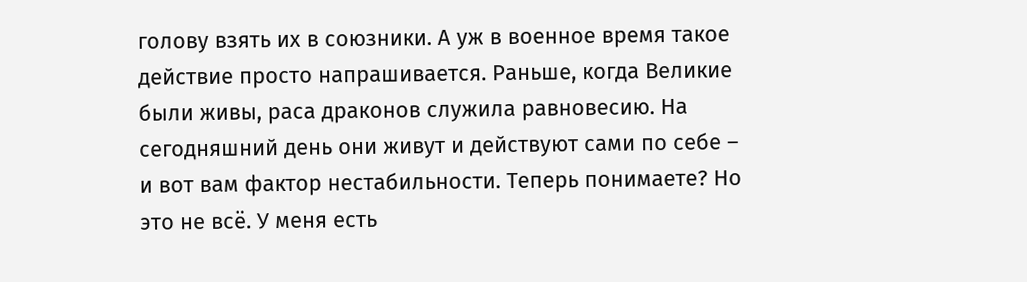голову взять их в союзники. А уж в военное время такое действие просто напрашивается. Раньше, когда Великие были живы, раса драконов служила равновесию. На сегодняшний день они живут и действуют сами по себе – и вот вам фактор нестабильности. Теперь понимаете? Но это не всё. У меня есть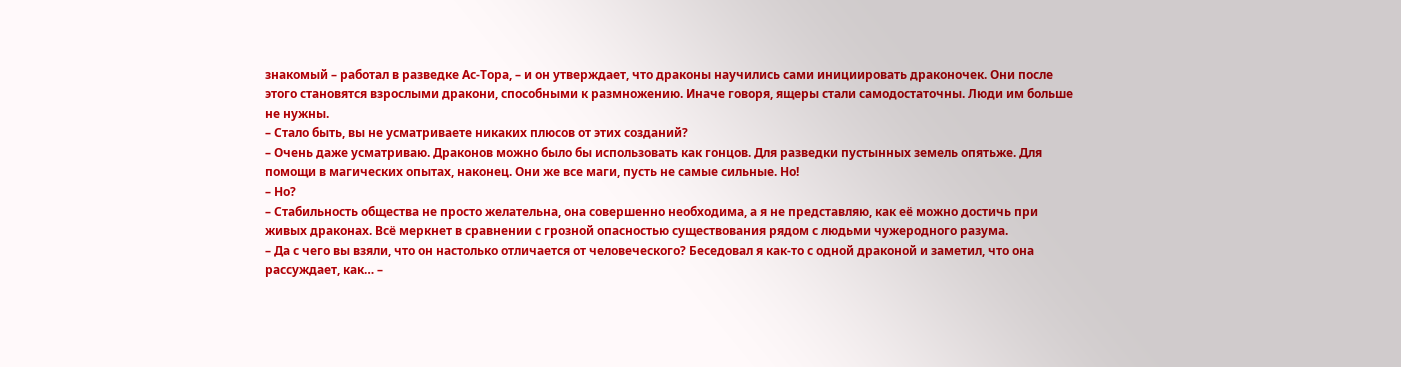знакомый – работал в разведке Ас-Тора, – и он утверждает, что драконы научились сами инициировать драконочек. Они после этого становятся взрослыми дракони, способными к размножению. Иначе говоря, ящеры стали самодостаточны. Люди им больше не нужны.
– Стало быть, вы не усматриваете никаких плюсов от этих созданий?
– Очень даже усматриваю. Драконов можно было бы использовать как гонцов. Для разведки пустынных земель опятьже. Для помощи в магических опытах, наконец. Они же все маги, пусть не самые сильные. Но!
– Но?
– Стабильность общества не просто желательна, она совершенно необходима, а я не представляю, как её можно достичь при живых драконах. Всё меркнет в сравнении с грозной опасностью существования рядом с людьми чужеродного разума.
– Да с чего вы взяли, что он настолько отличается от человеческого? Беседовал я как-то с одной драконой и заметил, что она рассуждает, как… –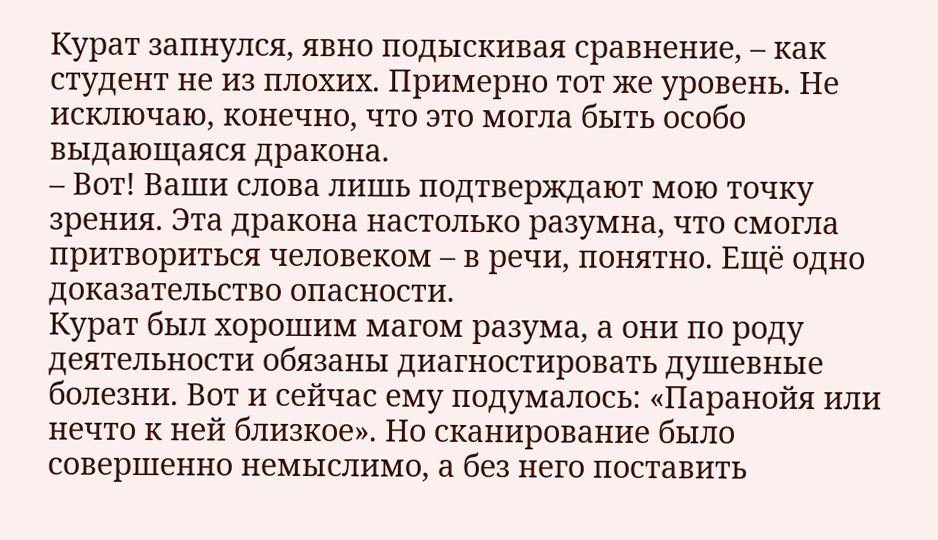Курат запнулся, явно подыскивая сравнение, – как студент не из плохих. Примерно тот же уровень. Не исключаю, конечно, что это могла быть особо выдающаяся дракона.
– Вот! Ваши слова лишь подтверждают мою точку зрения. Эта дракона настолько разумна, что смогла притвориться человеком – в речи, понятно. Ещё одно доказательство опасности.
Курат был хорошим магом разума, а они по роду деятельности обязаны диагностировать душевные болезни. Вот и сейчас ему подумалось: «Паранойя или нечто к ней близкое». Но сканирование было совершенно немыслимо, а без него поставить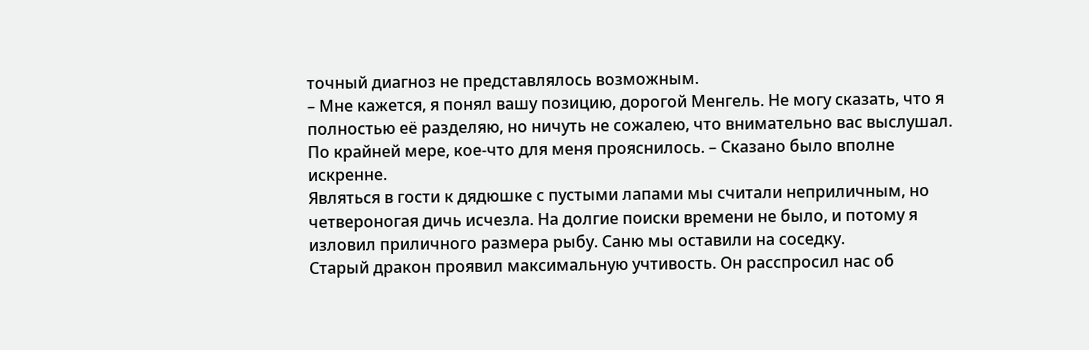точный диагноз не представлялось возможным.
– Мне кажется, я понял вашу позицию, дорогой Менгель. Не могу сказать, что я полностью её разделяю, но ничуть не сожалею, что внимательно вас выслушал. По крайней мере, кое-что для меня прояснилось. – Сказано было вполне искренне.
Являться в гости к дядюшке с пустыми лапами мы считали неприличным, но четвероногая дичь исчезла. На долгие поиски времени не было, и потому я изловил приличного размера рыбу. Саню мы оставили на соседку.
Старый дракон проявил максимальную учтивость. Он расспросил нас об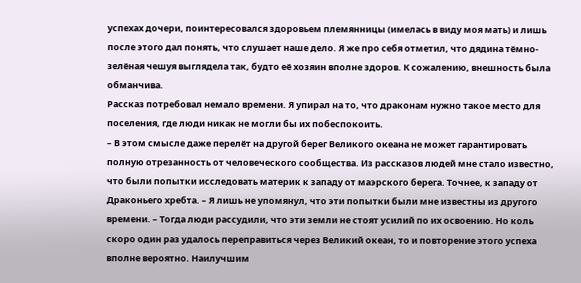успехах дочери, поинтересовался здоровьем племянницы (имелась в виду моя мать) и лишь после этого дал понять, что слушает наше дело. Я же про себя отметил, что дядина тёмно-зелёная чешуя выглядела так, будто её хозяин вполне здоров. К сожалению, внешность была обманчива.
Рассказ потребовал немало времени. Я упирал на то, что драконам нужно такое место для поселения, где люди никак не могли бы их побеспокоить.
– В этом смысле даже перелёт на другой берег Великого океана не может гарантировать полную отрезанность от человеческого сообщества. Из рассказов людей мне стало известно, что были попытки исследовать материк к западу от маэрского берега. Точнее, к западу от Драконьего хребта. – Я лишь не упомянул, что эти попытки были мне известны из другого времени. – Тогда люди рассудили, что эти земли не стоят усилий по их освоению. Но коль скоро один раз удалось переправиться через Великий океан, то и повторение этого успеха вполне вероятно. Наилучшим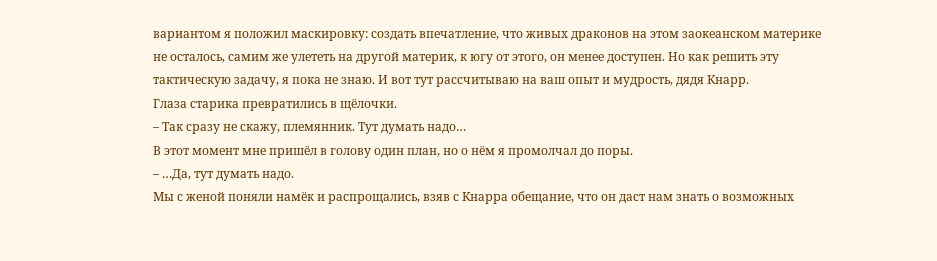вариантом я положил маскировку: создать впечатление, что живых драконов на этом заокеанском материке не осталось, самим же улететь на другой материк, к югу от этого, он менее доступен. Но как решить эту тактическую задачу, я пока не знаю. И вот тут рассчитываю на ваш опыт и мудрость, дядя Кнарр.
Глаза старика превратились в щёлочки.
– Так сразу не скажу, племянник. Тут думать надо…
В этот момент мне пришёл в голову один план, но о нём я промолчал до поры.
– …Да, тут думать надо.
Мы с женой поняли намёк и распрощались, взяв с Кнарра обещание, что он даст нам знать о возможных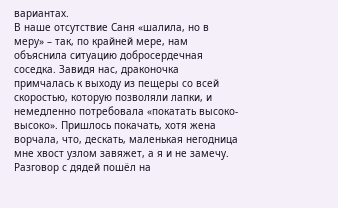вариантах.
В наше отсутствие Саня «шалила, но в меру» – так, по крайней мере, нам объяснила ситуацию добросердечная соседка. Завидя нас, драконочка примчалась к выходу из пещеры со всей скоростью, которую позволяли лапки, и немедленно потребовала «покатать высоко-высоко». Пришлось покачать, хотя жена ворчала, что, дескать, маленькая негодница мне хвост узлом завяжет, а я и не замечу.
Разговор с дядей пошёл на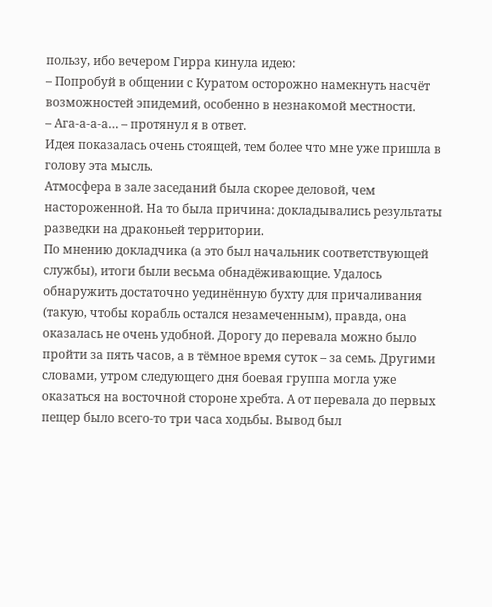пользу, ибо вечером Гирра кинула идею:
– Попробуй в общении с Куратом осторожно намекнуть насчёт возможностей эпидемий, особенно в незнакомой местности.
– Ага-а-а-а… – протянул я в ответ.
Идея показалась очень стоящей, тем более что мне уже пришла в голову эта мысль.
Атмосфера в зале заседаний была скорее деловой, чем настороженной. На то была причина: докладывались результаты разведки на драконьей территории.
По мнению докладчика (а это был начальник соответствующей службы), итоги были весьма обнадёживающие. Удалось обнаружить достаточно уединённую бухту для причаливания (такую, чтобы корабль остался незамеченным), правда, она оказалась не очень удобной. Дорогу до перевала можно было пройти за пять часов, а в тёмное время суток – за семь. Другими словами, утром следующего дня боевая группа могла уже оказаться на восточной стороне хребта. А от перевала до первых пещер было всего-то три часа ходьбы. Вывод был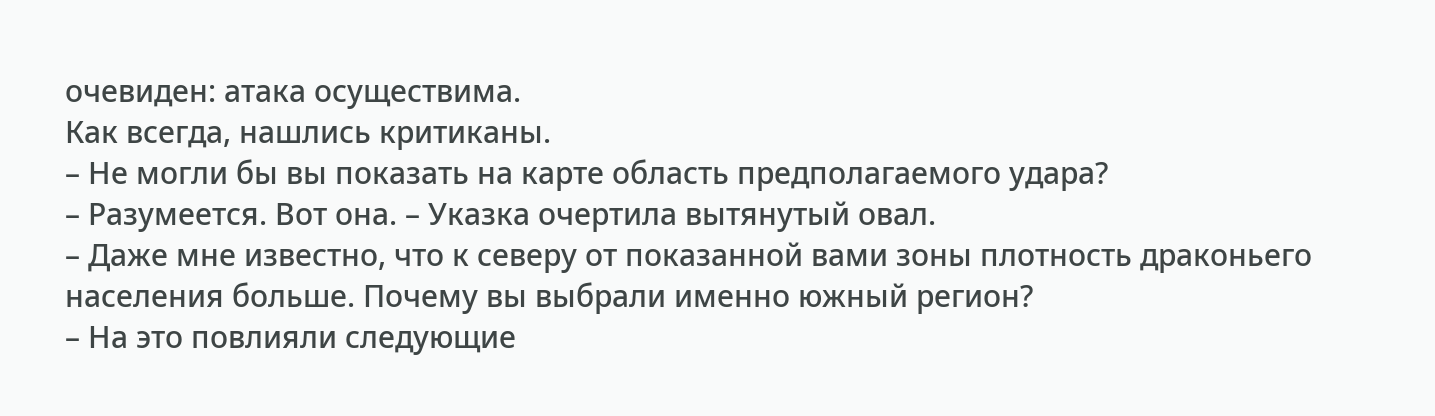очевиден: атака осуществима.
Как всегда, нашлись критиканы.
– Не могли бы вы показать на карте область предполагаемого удара?
– Разумеется. Вот она. – Указка очертила вытянутый овал.
– Даже мне известно, что к северу от показанной вами зоны плотность драконьего населения больше. Почему вы выбрали именно южный регион?
– На это повлияли следующие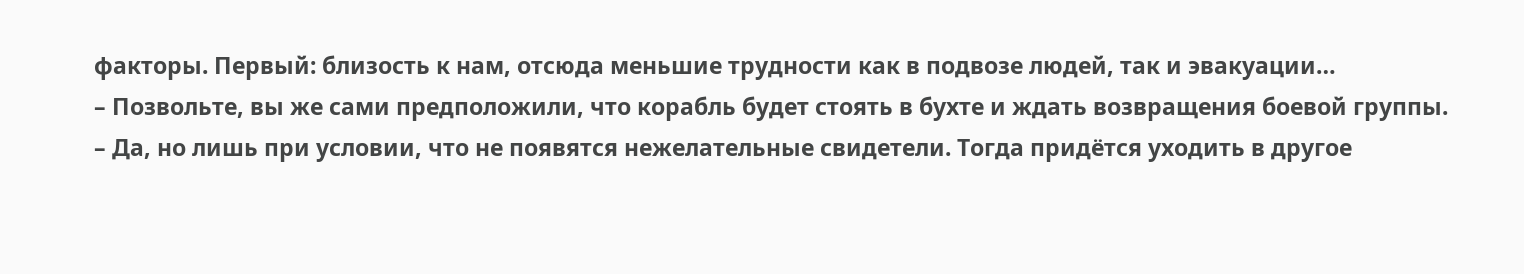факторы. Первый: близость к нам, отсюда меньшие трудности как в подвозе людей, так и эвакуации…
– Позвольте, вы же сами предположили, что корабль будет стоять в бухте и ждать возвращения боевой группы.
– Да, но лишь при условии, что не появятся нежелательные свидетели. Тогда придётся уходить в другое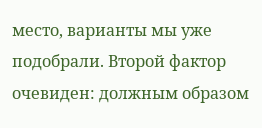место, варианты мы уже подобрали. Второй фактор очевиден: должным образом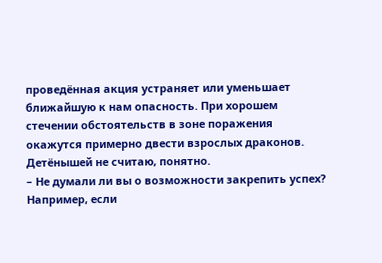проведённая акция устраняет или уменьшает ближайшую к нам опасность. При хорошем стечении обстоятельств в зоне поражения окажутся примерно двести взрослых драконов. Детёнышей не считаю, понятно.
– Не думали ли вы о возможности закрепить успех? Например, если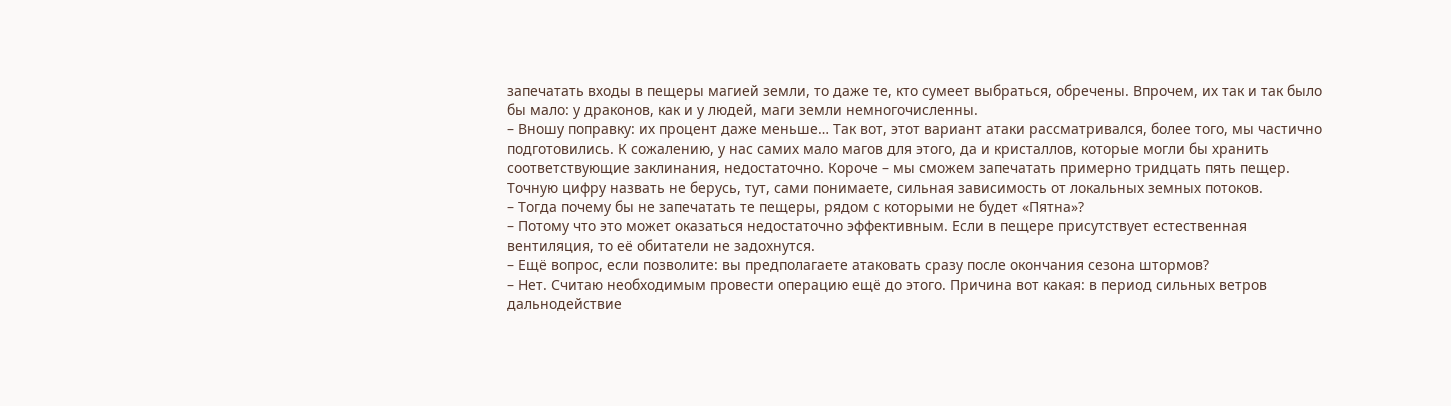запечатать входы в пещеры магией земли, то даже те, кто сумеет выбраться, обречены. Впрочем, их так и так было бы мало: у драконов, как и у людей, маги земли немногочисленны.
– Вношу поправку: их процент даже меньше… Так вот, этот вариант атаки рассматривался, более того, мы частично подготовились. К сожалению, у нас самих мало магов для этого, да и кристаллов, которые могли бы хранить соответствующие заклинания, недостаточно. Короче – мы сможем запечатать примерно тридцать пять пещер. Точную цифру назвать не берусь, тут, сами понимаете, сильная зависимость от локальных земных потоков.
– Тогда почему бы не запечатать те пещеры, рядом с которыми не будет «Пятна»?
– Потому что это может оказаться недостаточно эффективным. Если в пещере присутствует естественная вентиляция, то её обитатели не задохнутся.
– Ещё вопрос, если позволите: вы предполагаете атаковать сразу после окончания сезона штормов?
– Нет. Считаю необходимым провести операцию ещё до этого. Причина вот какая: в период сильных ветров дальнодействие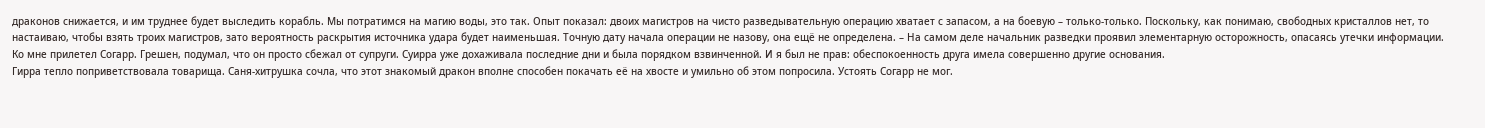драконов снижается, и им труднее будет выследить корабль. Мы потратимся на магию воды, это так. Опыт показал: двоих магистров на чисто разведывательную операцию хватает с запасом, а на боевую – только-только. Поскольку, как понимаю, свободных кристаллов нет, то настаиваю, чтобы взять троих магистров, зато вероятность раскрытия источника удара будет наименьшая. Точную дату начала операции не назову, она ещё не определена. – На самом деле начальник разведки проявил элементарную осторожность, опасаясь утечки информации.
Ко мне прилетел Согарр. Грешен, подумал, что он просто сбежал от супруги. Суирра уже дохаживала последние дни и была порядком взвинченной. И я был не прав: обеспокоенность друга имела совершенно другие основания.
Гирра тепло поприветствовала товарища. Саня-хитрушка сочла, что этот знакомый дракон вполне способен покачать её на хвосте и умильно об этом попросила. Устоять Согарр не мог.